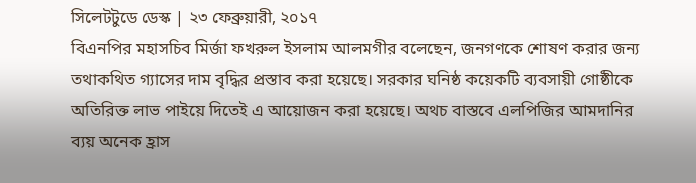সিলেটটুডে ডেস্ক | ২৩ ফেব্রুয়ারী, ২০১৭
বিএনপির মহাসচিব মির্জা ফখরুল ইসলাম আলমগীর বলেছেন, জনগণকে শোষণ করার জন্য তথাকথিত গ্যাসের দাম বৃদ্ধির প্রস্তাব করা হয়েছে। সরকার ঘনিষ্ঠ কয়েকটি ব্যবসায়ী গোষ্ঠীকে অতিরিক্ত লাভ পাইয়ে দিতেই এ আয়োজন করা হয়েছে। অথচ বাস্তবে এলপিজির আমদানির ব্যয় অনেক হ্রাস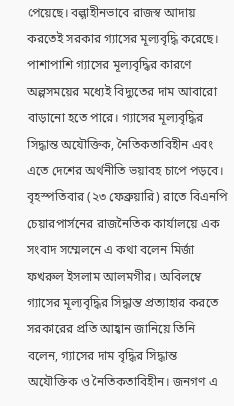পেয়েছে। বল্গাহীনভাবে রাজস্ব আদায় করতেই সরকার গ্যাসের মূল্যবৃদ্ধি করেছে। পাশাপাশি গ্যাসের মূল্যবৃদ্ধির কারণে অল্পসময়ের মধ্যেই বিদ্যুতের দাম আবারো বাড়ানো হতে পারে। গ্যাসের মূল্যবৃদ্ধির সিদ্ধান্ত অযৌক্তিক, নৈতিকতাবিহীন এবং এতে দেশের অর্থনীতি ভয়াবহ চাপে পড়বে।
বৃহস্পতিবার (২৩ ফেব্রুয়ারি) রাতে বিএনপি চেয়ারপার্সনের রাজনৈতিক কার্যালয়ে এক সংবাদ সম্মেলনে এ কথা বলেন মির্জা ফখরুল ইসলাম আলমগীর। অবিলম্বে গ্যাসের মূল্যবৃদ্ধির সিদ্ধান্ত প্রত্যাহার করতে সরকারের প্রতি আহ্বান জানিয়ে তিনি বলেন, গ্যাসের দাম বৃদ্ধির সিদ্ধান্ত অযৌক্তিক ও নৈতিকতাবিহীন। জনগণ এ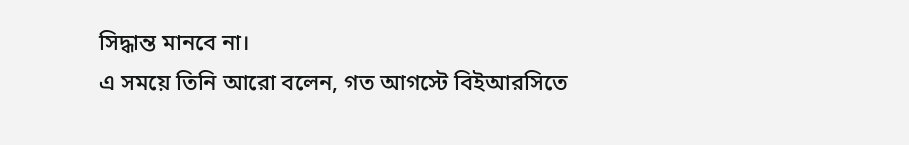সিদ্ধান্ত মানবে না।
এ সময়ে তিনি আরো বলেন, গত আগস্টে বিইআরসিতে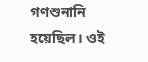গণশুনানি হয়েছিল। ওই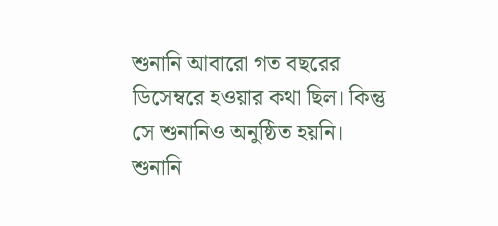শুনানি আবারো গত বছরের ডিসেম্বরে হওয়ার কথা ছিল। কিন্তু সে শুনানিও অনুষ্ঠিত হয়নি। শুনানি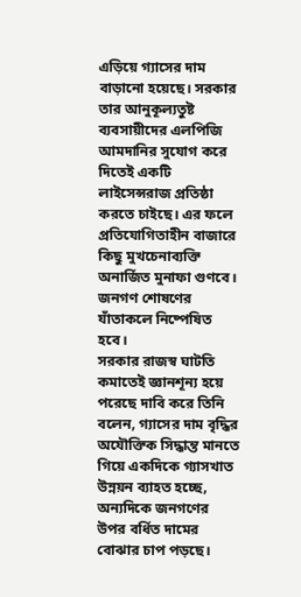এড়িয়ে গ্যাসের দাম বাড়ানো হয়েছে। সরকার তার আনুকূল্যতুষ্ট ব্যবসায়ীদের এলপিজি আমদানির সুযোগ করে দিতেই একটি লাইসেন্সরাজ প্রতিষ্ঠা করতে চাইছে। এর ফলে প্রতিযোগিতাহীন বাজারে কিছু মুখচেনাব্যক্তি অনার্জিত মুনাফা গুণবে। জনগণ শোষণের যাঁতাকলে নিষ্পেষিত হবে।
সরকার রাজস্ব ঘাটতি কমাতেই জ্ঞানশূন্য হয়ে পরেছে দাবি করে তিনি বলেন, গ্যাসের দাম বৃদ্ধির অযৌক্তিক সিদ্ধান্ত মানতে গিয়ে একদিকে গ্যাসখাত উন্নয়ন ব্যাহত হচ্ছে, অন্যদিকে জনগণের উপর বর্ধিত দামের বোঝার চাপ পড়ছে।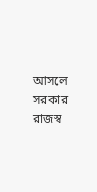আসলে সরকার রাজস্ব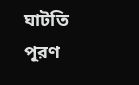ঘাটতি পূরণ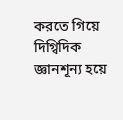করতে গিয়ে দিগ্বিদিক জ্ঞানশূন্য হয়ে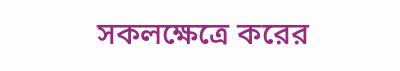সকলক্ষেত্রে করের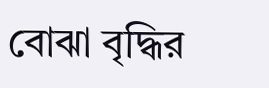বোঝা বৃদ্ধির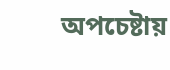অপচেষ্টায়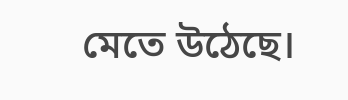মেতে উঠেছে।